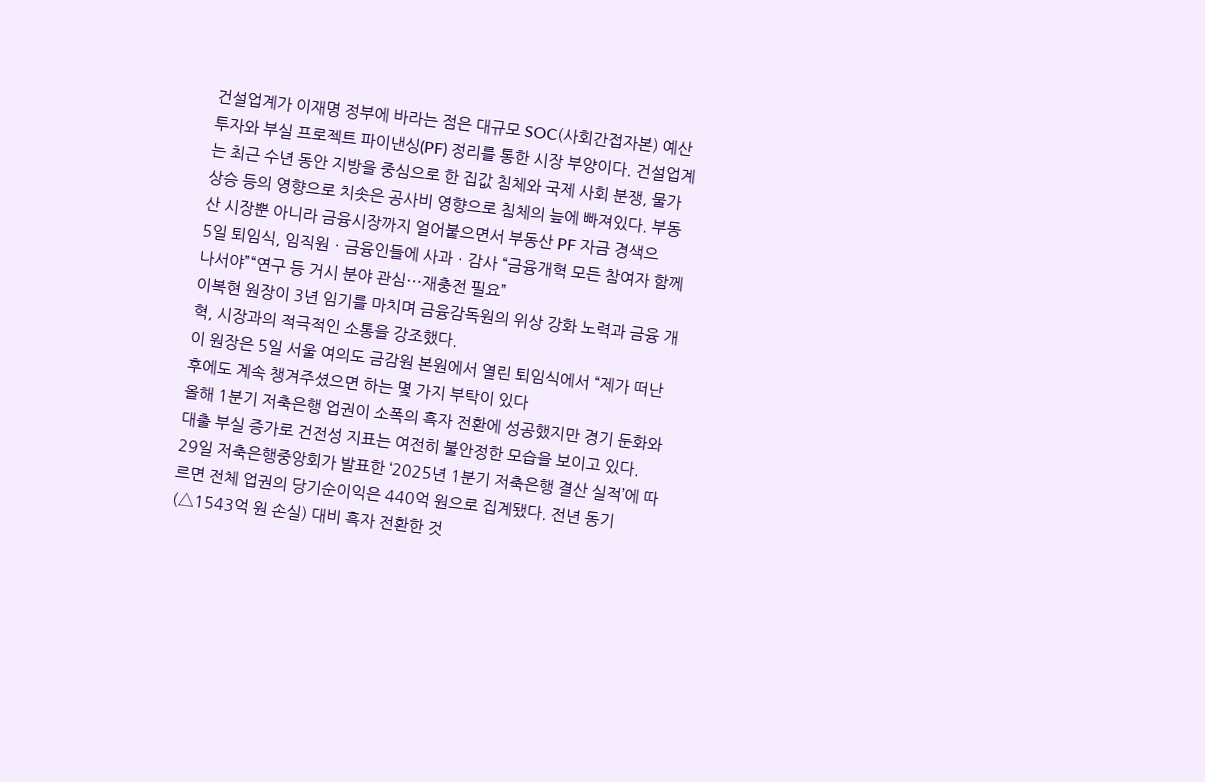건설업계가 이재명 정부에 바라는 점은 대규모 SOC(사회간접자본) 예산 투자와 부실 프로젝트 파이낸싱(PF) 정리를 통한 시장 부양이다. 건설업계는 최근 수년 동안 지방을 중심으로 한 집값 침체와 국제 사회 분쟁, 물가 상승 등의 영향으로 치솟은 공사비 영향으로 침체의 늪에 빠져있다. 부동산 시장뿐 아니라 금융시장까지 얼어붙으면서 부동산 PF 자금 경색으
5일 퇴임식, 임직원ㆍ금융인들에 사과ㆍ감사 “금융개혁 모든 참여자 함께 나서야”“연구 등 거시 분야 관심⋯재충전 필요”
이복현 원장이 3년 임기를 마치며 금융감독원의 위상 강화 노력과 금융 개혁, 시장과의 적극적인 소통을 강조했다.
이 원장은 5일 서울 여의도 금감원 본원에서 열린 퇴임식에서 “제가 떠난 후에도 계속 챙겨주셨으면 하는 몇 가지 부탁이 있다
올해 1분기 저축은행 업권이 소폭의 흑자 전환에 성공했지만 경기 둔화와 대출 부실 증가로 건전성 지표는 여전히 불안정한 모습을 보이고 있다.
29일 저축은행중앙회가 발표한 ‘2025년 1분기 저축은행 결산 실적’에 따르면 전체 업권의 당기순이익은 440억 원으로 집계됐다. 전년 동기(△1543억 원 손실) 대비 흑자 전환한 것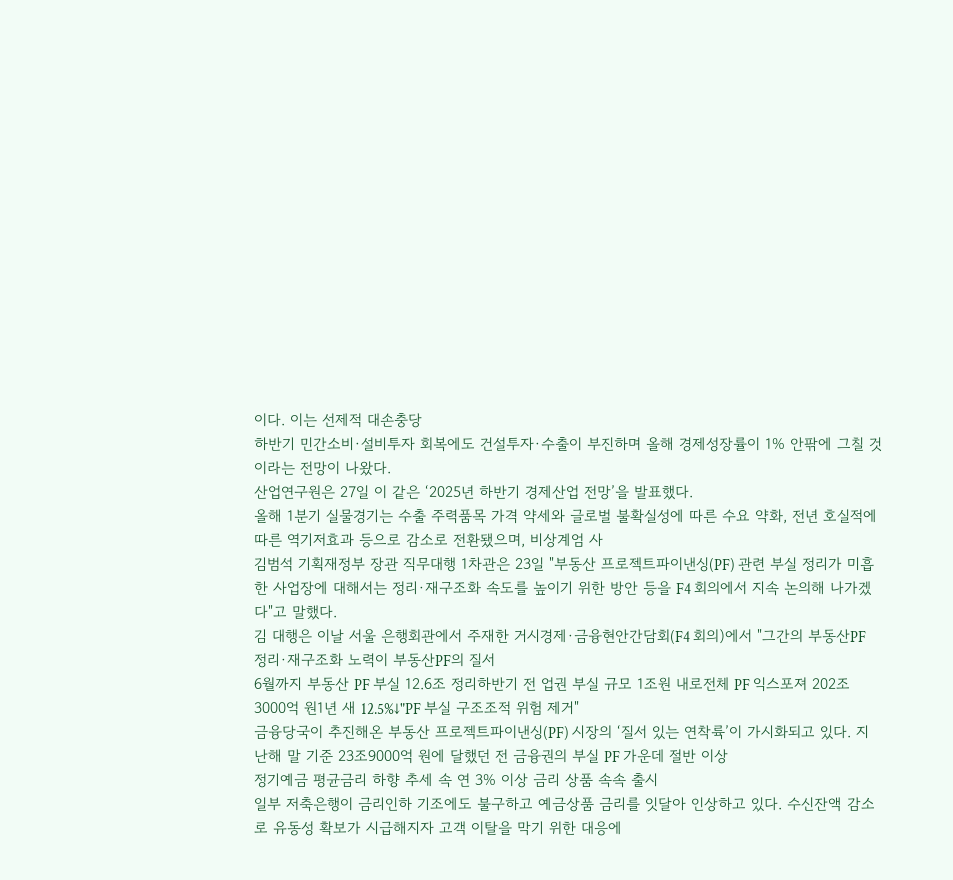이다. 이는 선제적 대손충당
하반기 민간소비·설비투자 회복에도 건설투자·수출이 부진하며 올해 경제성장률이 1% 안팎에 그칠 것이라는 전망이 나왔다.
산업연구원은 27일 이 같은 ‘2025년 하반기 경제산업 전망’을 발표했다.
올해 1분기 실물경기는 수출 주력품목 가격 약세와 글로벌 불확실성에 따른 수요 약화, 전년 호실적에 따른 역기저효과 등으로 감소로 전환됐으며, 비상계엄 사
김범석 기획재정부 장관 직무대행 1차관은 23일 "부동산 프로젝트파이낸싱(PF) 관련 부실 정리가 미흡한 사업장에 대해서는 정리·재구조화 속도를 높이기 위한 방안 등을 F4 회의에서 지속 논의해 나가겠다"고 말했다.
김 대행은 이날 서울 은행회관에서 주재한 거시경제·금융현안간담회(F4 회의)에서 "그간의 부동산PF 정리·재구조화 노력이 부동산PF의 질서
6월까지 부동산 PF 부실 12.6조 정리하반기 전 업권 부실 규모 1조원 내로전체 PF 익스포져 202조 3000억 원1년 새 12.5%↓"PF 부실 구조조적 위험 제거"
금융당국이 추진해온 부동산 프로젝트파이낸싱(PF) 시장의 ‘질서 있는 연착륙’이 가시화되고 있다. 지난해 말 기준 23조9000억 원에 달했던 전 금융권의 부실 PF 가운데 절반 이상
정기예금 평균금리 하향 추세 속 연 3% 이상 금리 상품 속속 출시
일부 저축은행이 금리인하 기조에도 불구하고 예금상품 금리를 잇달아 인상하고 있다. 수신잔액 감소로 유동성 확보가 시급해지자 고객 이탈을 막기 위한 대응에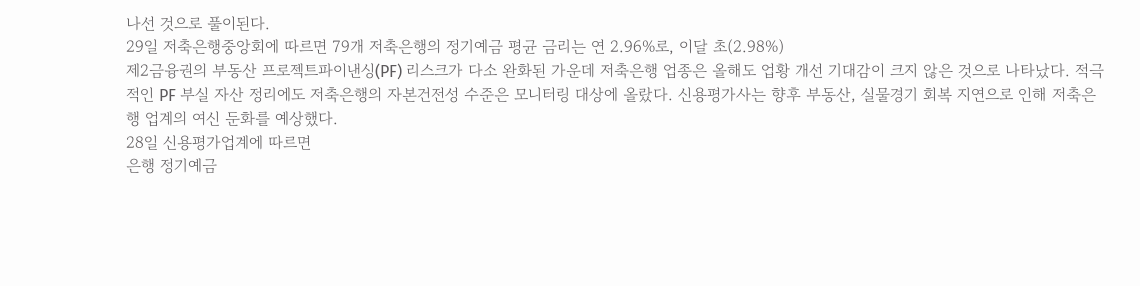나선 것으로 풀이된다.
29일 저축은행중앙회에 따르면 79개 저축은행의 정기예금 평균 금리는 연 2.96%로, 이달 초(2.98%)
제2금융권의 부동산 프로젝트파이낸싱(PF) 리스크가 다소 완화된 가운데 저축은행 업종은 올해도 업황 개선 기대감이 크지 않은 것으로 나타났다. 적극적인 PF 부실 자산 정리에도 저축은행의 자본건전성 수준은 모니터링 대상에 올랐다. 신용평가사는 향후 부동산, 실물경기 회복 지연으로 인해 저축은행 업계의 여신 둔화를 예상했다.
28일 신용평가업계에 따르면
은행 정기예금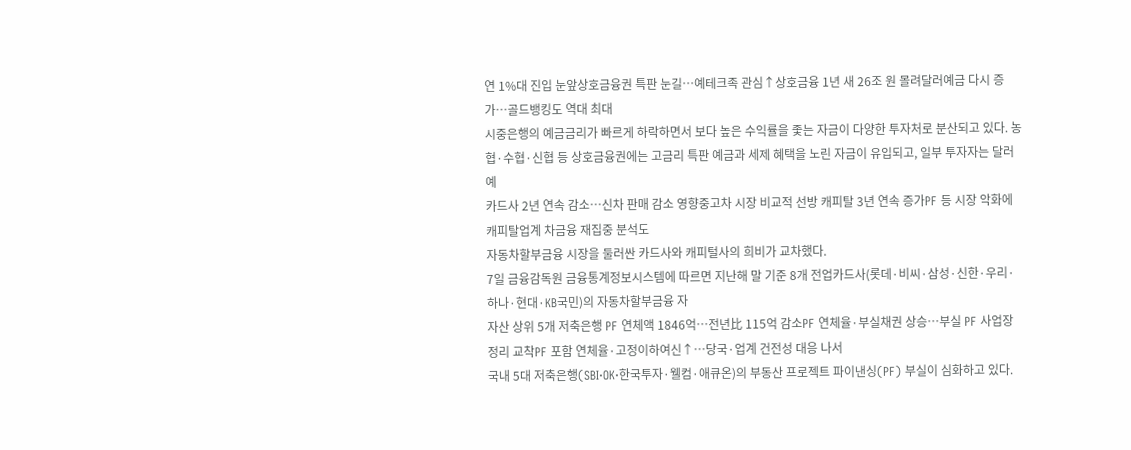연 1%대 진입 눈앞상호금융권 특판 눈길…예테크족 관심↑상호금융 1년 새 26조 원 몰려달러예금 다시 증가…골드뱅킹도 역대 최대
시중은행의 예금금리가 빠르게 하락하면서 보다 높은 수익률을 좇는 자금이 다양한 투자처로 분산되고 있다. 농협·수협·신협 등 상호금융권에는 고금리 특판 예금과 세제 혜택을 노린 자금이 유입되고, 일부 투자자는 달러예
카드사 2년 연속 감소…신차 판매 감소 영향중고차 시장 비교적 선방 캐피탈 3년 연속 증가PF 등 시장 악화에 캐피탈업계 차금융 재집중 분석도
자동차할부금융 시장을 둘러싼 카드사와 캐피털사의 희비가 교차했다.
7일 금융감독원 금융통계정보시스템에 따르면 지난해 말 기준 8개 전업카드사(롯데·비씨·삼성·신한·우리·하나·현대·KB국민)의 자동차할부금융 자
자산 상위 5개 저축은행 PF 연체액 1846억…전년比 115억 감소PF 연체율·부실채권 상승…부실 PF 사업장 정리 교착PF 포함 연체율·고정이하여신↑…당국·업계 건전성 대응 나서
국내 5대 저축은행(SBI·OK·한국투자·웰컴·애큐온)의 부동산 프로젝트 파이낸싱(PF) 부실이 심화하고 있다.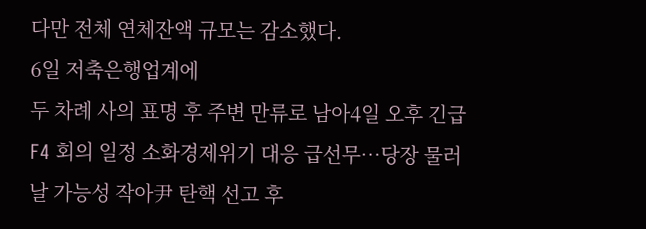다만 전체 연체잔액 규모는 감소했다.
6일 저축은행업계에
두 차례 사의 표명 후 주변 만류로 남아4일 오후 긴급 F4 회의 일정 소화경제위기 대응 급선무…당장 물러날 가능성 작아尹 탄핵 선고 후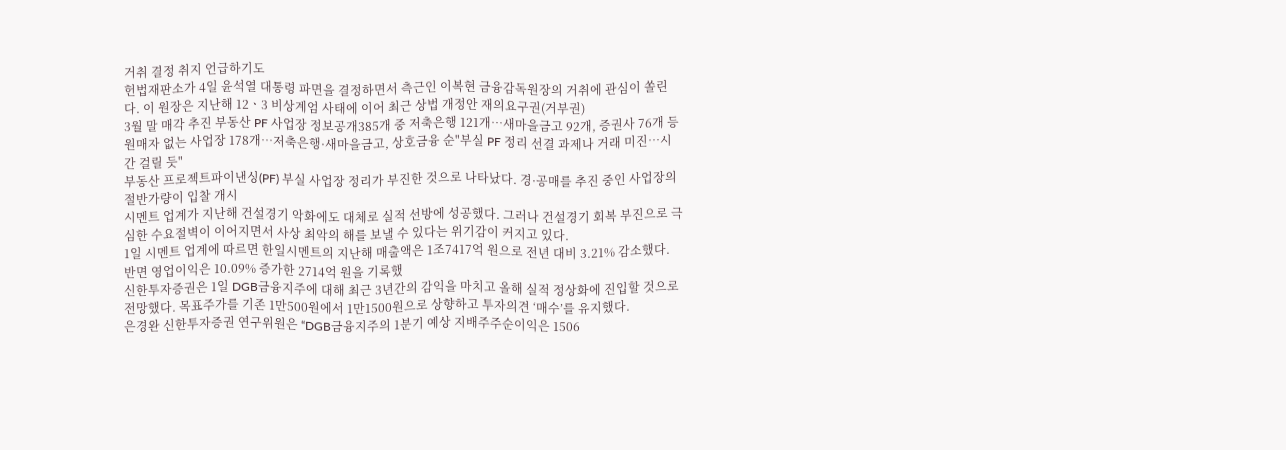거취 결정 취지 언급하기도
헌법재판소가 4일 윤석열 대통령 파면을 결정하면서 측근인 이복현 금융감독원장의 거취에 관심이 쏠린다. 이 원장은 지난해 12ㆍ3 비상계엄 사태에 이어 최근 상법 개정안 재의요구권(거부권)
3월 말 매각 추진 부동산 PF 사업장 정보공개385개 중 저축은행 121개…새마을금고 92개, 증권사 76개 등원매자 없는 사업장 178개…저축은행·새마을금고, 상호금융 순"부실 PF 정리 선결 과제나 거래 미진…시간 걸릴 듯"
부동산 프로젝트파이낸싱(PF) 부실 사업장 정리가 부진한 것으로 나타났다. 경·공매를 추진 중인 사업장의 절반가량이 입찰 개시
시멘트 업계가 지난해 건설경기 악화에도 대체로 실적 선방에 성공했다. 그러나 건설경기 회복 부진으로 극심한 수요절벽이 이어지면서 사상 최악의 해를 보낼 수 있다는 위기감이 커지고 있다.
1일 시멘트 업계에 따르면 한일시멘트의 지난해 매출액은 1조7417억 원으로 전년 대비 3.21% 감소했다. 반면 영업이익은 10.09% 증가한 2714억 원을 기록했
신한투자증권은 1일 DGB금융지주에 대해 최근 3년간의 감익을 마치고 올해 실적 정상화에 진입할 것으로 전망했다. 목표주가를 기존 1만500원에서 1만1500원으로 상향하고 투자의견 ‘매수’를 유지했다.
은경완 신한투자증권 연구위원은 “DGB금융지주의 1분기 예상 지배주주순이익은 1506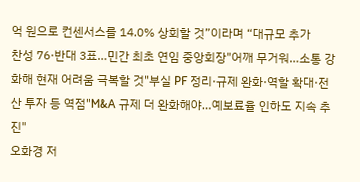억 원으로 컨센서스를 14.0% 상회할 것”이라며 “대규모 추가
찬성 76·반대 3표…민간 최초 연임 중앙회장"어깨 무거워…소통 강화해 현재 어려움 극복할 것"부실 PF 정리·규제 완화·역할 확대·전산 투자 등 역점"M&A 규제 더 완화해야…예보료율 인하도 지속 추진"
오화경 저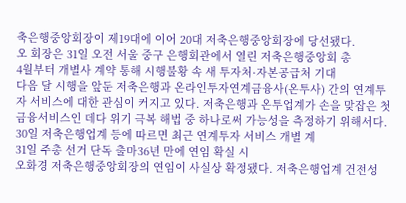축은행중앙회장이 제19대에 이어 20대 저축은행중앙회장에 당선됐다.
오 회장은 31일 오전 서울 중구 은행회관에서 열린 저축은행중앙회 총
4월부터 개별사 계약 통해 시행불황 속 새 투자처·자본공급처 기대
다음 달 시행을 앞둔 저축은행과 온라인투자연계금융사(온투사) 간의 연계투자 서비스에 대한 관심이 커지고 있다. 저축은행과 온투업계가 손을 맞잡은 첫 금융서비스인 데다 위기 극복 해법 중 하나로써 가능성을 측정하기 위해서다.
30일 저축은행업계 등에 따르면 최근 연계투자 서비스 개별 계
31일 주총 선거 단독 출마36년 만에 연임 확실 시
오화경 저축은행중앙회장의 연임이 사실상 확정됐다. 저축은행업계 건전성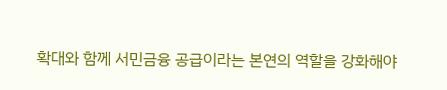확대와 함께 서민금융 공급이라는 본연의 역할을 강화해야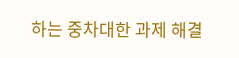하는 중차대한 과제 해결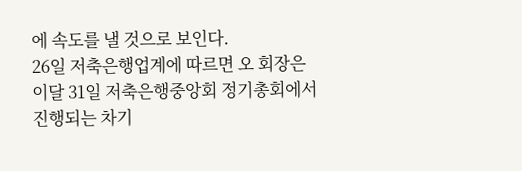에 속도를 낼 것으로 보인다.
26일 저축은행업계에 따르면 오 회장은 이달 31일 저축은행중앙회 정기총회에서 진행되는 차기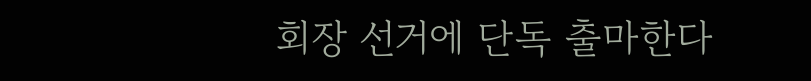회장 선거에 단독 출마한다